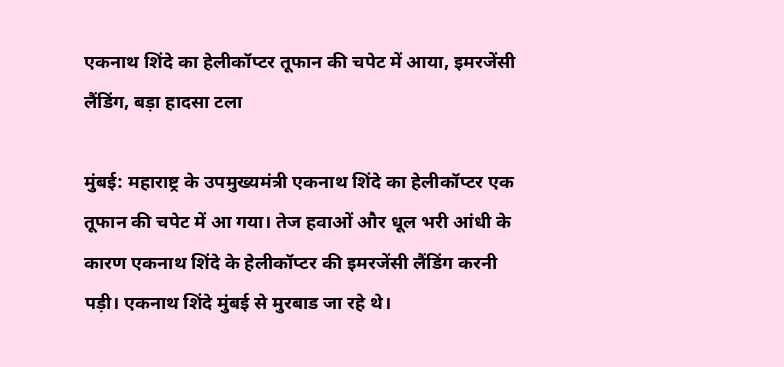एकनाथ शिंदे का हेलीकॉप्टर तूफान की चपेट में आया, इमरजेंसी लैंडिंग, बड़ा हादसा टला

मुंबई: महाराष्ट्र के उपमुख्यमंत्री एकनाथ शिंदे का हेलीकॉप्टर एक तूफान की चपेट में आ गया। तेज हवाओं और धूल भरी आंधी के कारण एकनाथ शिंदे के हेलीकॉप्टर की इमरजेंसी लैंडिंग करनी पड़ी। एकनाथ शिंदे मुंबई से मुरबाड जा रहे थे।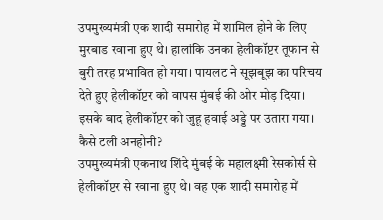उपमुख्यमंत्री एक शादी समारोह में शामिल होने के लिए मुरबाड रवाना हुए थे। हालांकि उनका हेलीकॉप्टर तूफान से बुरी तरह प्रभावित हो गया। पायलट ने सूझबूझ का परिचय देते हुए हेलीकॉप्टर को वापस मुंबई की ओर मोड़ दिया। इसके बाद हेलीकॉप्टर को जुहू हवाई अड्डे पर उतारा गया।
कैसे टली अनहोनी?
उपमुख्यमंत्री एकनाथ शिंदे मुंबई के महालक्ष्मी रेसकोर्स से हेलीकॉप्टर से रवाना हुए थे। वह एक शादी समारोह में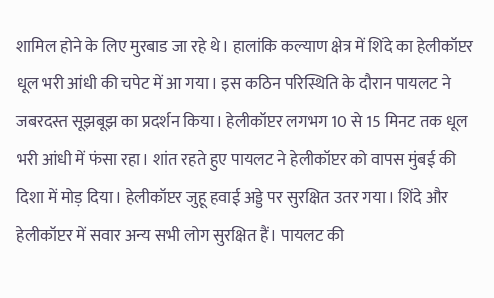शामिल होने के लिए मुरबाड जा रहे थे। हालांकि कल्याण क्षेत्र में शिंदे का हेलीकॉप्टर धूल भरी आंधी की चपेट में आ गया। इस कठिन परिस्थिति के दौरान पायलट ने जबरदस्त सूझबूझ का प्रदर्शन किया। हेलीकॉप्टर लगभग 10 से 15 मिनट तक धूल भरी आंधी में फंसा रहा। शांत रहते हुए पायलट ने हेलीकॉप्टर को वापस मुंबई की दिशा में मोड़ दिया। हेलीकॉप्टर जुहू हवाई अड्डे पर सुरक्षित उतर गया। शिंदे और हेलीकॉप्टर में सवार अन्य सभी लोग सुरक्षित हैं। पायलट की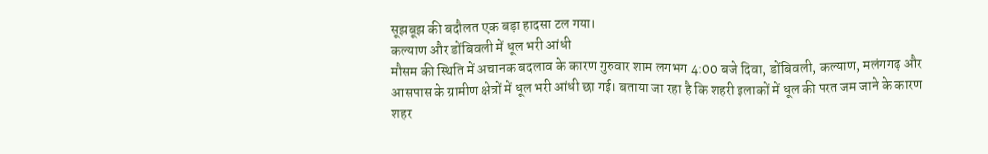सूझबूझ की बदौलत एक बड़ा हादसा टल गया।
कल्याण और डोंबिवली में धूल भरी आंधी
मौसम की स्थिति में अचानक बदलाव के कारण गुरुवार शाम लगभग 4:00 बजे दिवा, डोंबिवली, कल्याण, मलंगगढ़ और आसपास के ग्रामीण क्षेत्रों में धूल भरी आंधी छा गई। बताया जा रहा है कि शहरी इलाकों में धूल की परत जम जाने के कारण शहर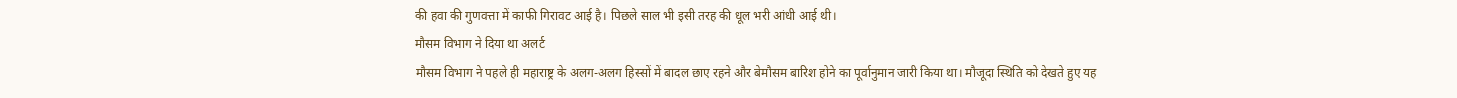की हवा की गुणवत्ता में काफी गिरावट आई है। पिछले साल भी इसी तरह की धूल भरी आंधी आई थी।
मौसम विभाग ने दिया था अलर्ट
मौसम विभाग ने पहले ही महाराष्ट्र के अलग-अलग हिस्सों में बादल छाए रहने और बेमौसम बारिश होने का पूर्वानुमान जारी किया था। मौजूदा स्थिति को देखते हुए यह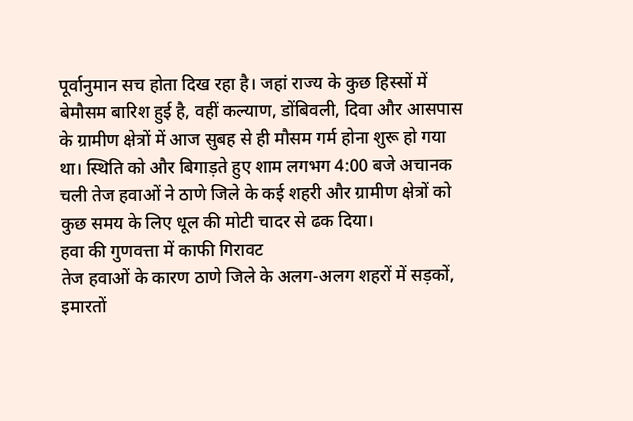पूर्वानुमान सच होता दिख रहा है। जहां राज्य के कुछ हिस्सों में बेमौसम बारिश हुई है, वहीं कल्याण, डोंबिवली, दिवा और आसपास के ग्रामीण क्षेत्रों में आज सुबह से ही मौसम गर्म होना शुरू हो गया था। स्थिति को और बिगाड़ते हुए शाम लगभग 4:00 बजे अचानक चली तेज हवाओं ने ठाणे जिले के कई शहरी और ग्रामीण क्षेत्रों को कुछ समय के लिए धूल की मोटी चादर से ढक दिया।
हवा की गुणवत्ता में काफी गिरावट
तेज हवाओं के कारण ठाणे जिले के अलग-अलग शहरों में सड़कों, इमारतों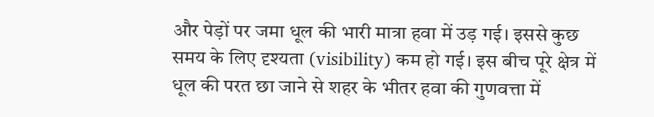और पेड़ों पर जमा धूल की भारी मात्रा हवा में उड़ गई। इससे कुछ समय के लिए दृश्यता (visibility) कम हो गई। इस बीच पूरे क्षेत्र में धूल की परत छा जाने से शहर के भीतर हवा की गुणवत्ता में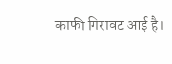काफी गिरावट आई है।